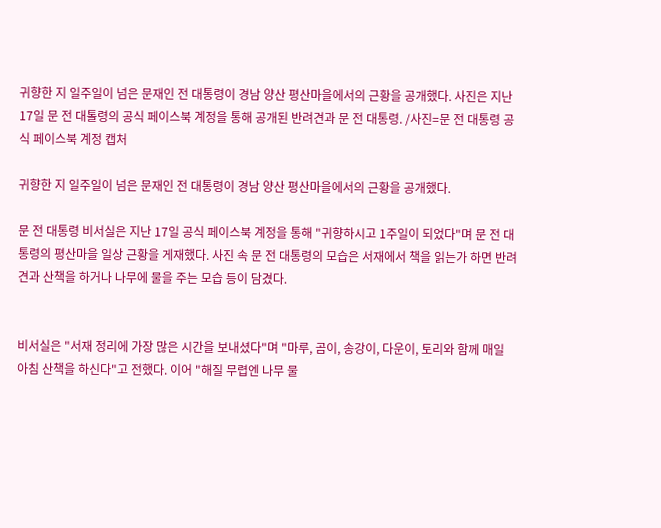귀향한 지 일주일이 넘은 문재인 전 대통령이 경남 양산 평산마을에서의 근황을 공개했다. 사진은 지난 17일 문 전 대톨령의 공식 페이스북 계정을 통해 공개된 반려견과 문 전 대통령. /사진=문 전 대통령 공식 페이스북 계정 캡처

귀향한 지 일주일이 넘은 문재인 전 대통령이 경남 양산 평산마을에서의 근황을 공개했다.

문 전 대통령 비서실은 지난 17일 공식 페이스북 계정을 통해 "귀향하시고 1주일이 되었다"며 문 전 대통령의 평산마을 일상 근황을 게재했다. 사진 속 문 전 대통령의 모습은 서재에서 책을 읽는가 하면 반려견과 산책을 하거나 나무에 물을 주는 모습 등이 담겼다.


비서실은 "서재 정리에 가장 많은 시간을 보내셨다"며 "마루, 곰이, 송강이, 다운이, 토리와 함께 매일 아침 산책을 하신다"고 전했다. 이어 "해질 무렵엔 나무 물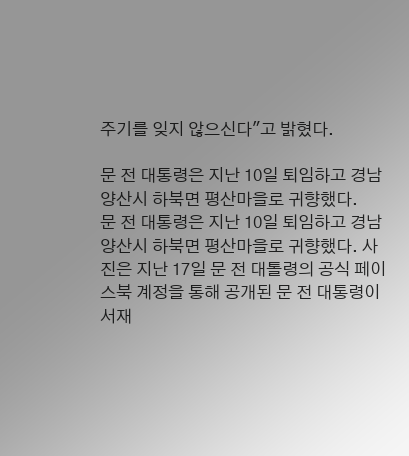주기를 잊지 않으신다"고 밝혔다.

문 전 대통령은 지난 10일 퇴임하고 경남 양산시 하북면 평산마을로 귀향했다.
문 전 대통령은 지난 10일 퇴임하고 경남 양산시 하북면 평산마을로 귀향했다. 사진은 지난 17일 문 전 대톨령의 공식 페이스북 계정을 통해 공개된 문 전 대통령이 서재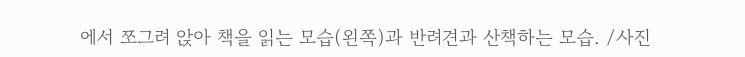에서 쪼그려 앉아 책을 읽는 모습(왼쪽)과 반려견과 산책하는 모습. /사진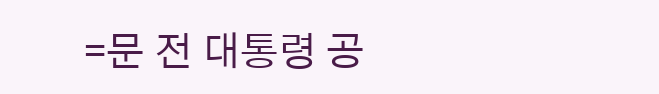=문 전 대통령 공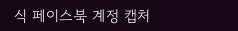식 페이스북 계정 캡처